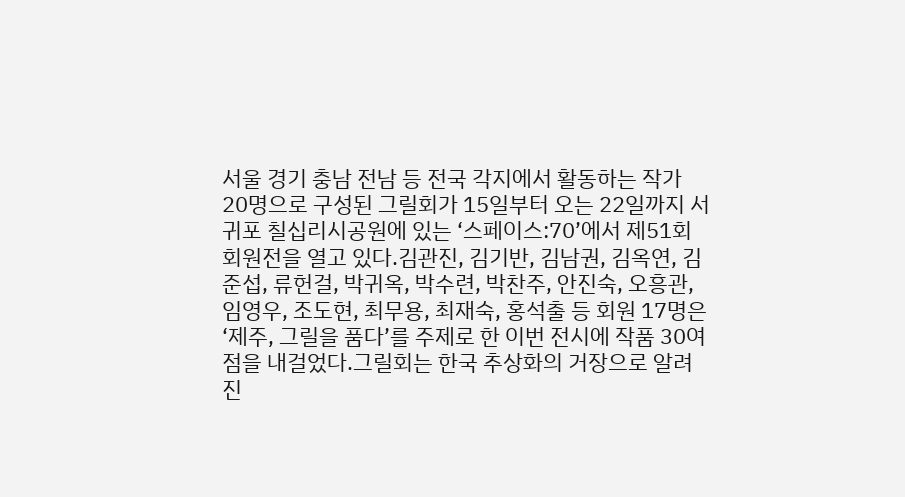서울 경기 충남 전남 등 전국 각지에서 활동하는 작가 20명으로 구성된 그릴회가 15일부터 오는 22일까지 서귀포 칠십리시공원에 있는 ‘스페이스:70’에서 제51회 회원전을 열고 있다.김관진, 김기반, 김남권, 김옥연, 김준섭, 류헌걸, 박귀옥, 박수련, 박찬주, 안진숙, 오흥관, 임영우, 조도현, 최무용, 최재숙, 홍석출 등 회원 17명은 ‘제주, 그릴을 품다’를 주제로 한 이번 전시에 작품 30여 점을 내걸었다.그릴회는 한국 추상화의 거장으로 알려진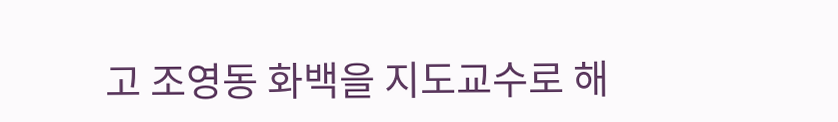고 조영동 화백을 지도교수로 해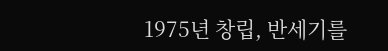1975년 창립, 반세기를